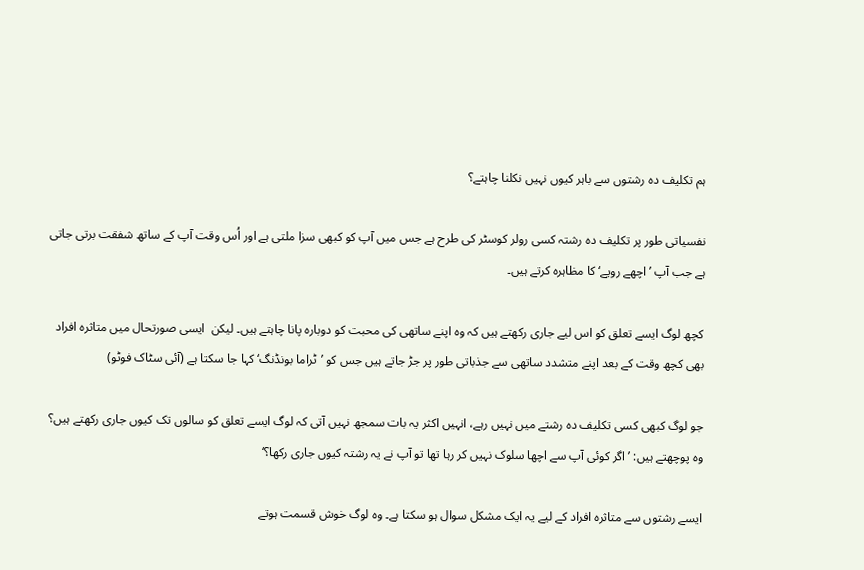ہم تکلیف دہ رشتوں سے باہر کیوں نہیں نکلنا چاہتے؟

نفسیاتی طور پر تکلیف دہ رشتہ کسی رولر کوسٹر کی طرح ہے جس میں آپ کو کبھی سزا ملتی ہے اور اُس وقت آپ کے ساتھ شفقت برتی جاتی ہے جب آپ ’اچھے رویے‘ کا مظاہرہ کرتے ہیں۔

کچھ لوگ ایسے تعلق کو اس لیے جاری رکھتے ہیں کہ وہ اپنے ساتھی کی محبت کو دوبارہ پانا چاہتے ہیں۔ لیکن  ایسی صورتحال میں متاثرہ افراد بھی کچھ وقت کے بعد اپنے متشدد ساتھی سے جذباتی طور پر جڑ جاتے ہیں جس کو ’ٹراما بونڈنگ‘ کہا جا سکتا ہے (آئی سٹاک فوٹو)

جو لوگ کبھی کسی تکلیف دہ رشتے میں نہیں رہے، انہیں اکثر یہ بات سمجھ نہیں آتی کہ لوگ ایسے تعلق کو سالوں تک کیوں جاری رکھتے ہیں؟ وہ پوچھتے ہیں: ’اگر کوئی آپ سے اچھا سلوک نہیں کر رہا تھا تو آپ نے یہ رشتہ کیوں جاری رکھا؟‘

ایسے رشتوں سے متاثرہ افراد کے لیے یہ ایک مشکل سوال ہو سکتا ہے۔ وہ لوگ خوش قسمت ہوتے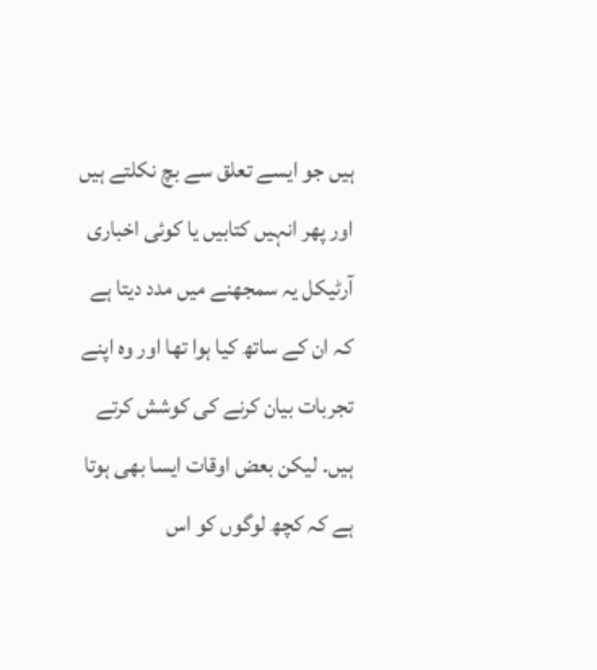ہیں جو ایسے تعلق سے بچ نکلتے ہیں اور پھر انہیں کتابیں یا کوئی اخباری آرٹیکل یہ سمجھنے میں مدد دیتا ہے کہ ان کے ساتھ کیا ہوا تھا اور وہ اپنے تجربات بیان کرنے کی کوشش کرتے ہیں۔ لیکن بعض اوقات ایسا بھی ہوتا ہے کہ کچھ لوگوں کو اس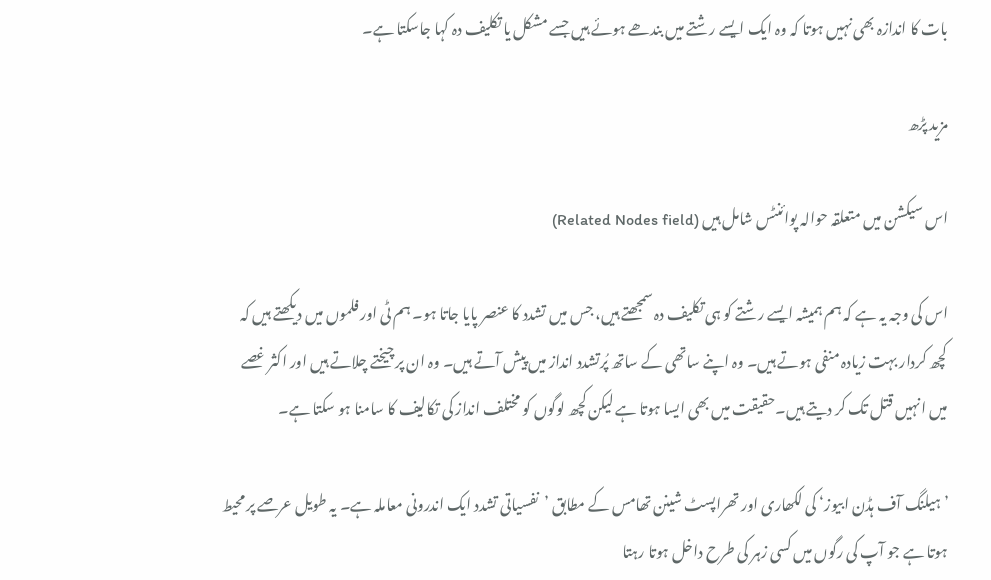بات کا اندازہ بھی نہیں ہوتا کہ وہ ایک ایسے رشتے میں بندھے ہوئے ہیں جسے مشکل یا تکلیف دہ کہا جاسکتا ہے۔

مزید پڑھ

اس سیکشن میں متعلقہ حوالہ پوائنٹس شامل ہیں (Related Nodes field)

اس کی وجہ یہ ہے کہ ہم ہمیشہ ایسے رشتے کو ہی تکلیف دہ سمجھتے ہیں، جس میں تشدد کا عنصر پایا جاتا ہو۔ ہم ٹی اور فلموں میں دیکھتے ہیں کہ کچھ کردار بہت زیادہ منفی ہوتے ہیں۔ وہ اپنے ساتھی کے ساتھ پُرتشدد انداز میں پیش آتے ہیں۔ وہ ان پر چیختے چلاتے ہیں اور اکثر غصے میں انہیں قتل تک کر دیتے ہیں۔حقیقت میں بھی ایسا ہوتا ہے لیکن کچھ لوگوں کو مختلف انداز کی تکالیف کا سامنا ہو سکتا ہے۔

’ہیلنگ آف ہڈن ابیوز‘ کی لکھاری اور تھراپسٹ شینن تھامس کے مطابق ’نفسیاتی تشدد ایک اندرونی معاملہ ہے۔ یہ طویل عرصے پر محیط ہوتا ہے جو آپ کی رگوں میں کسی زہر کی طرح داخل ہوتا رہتا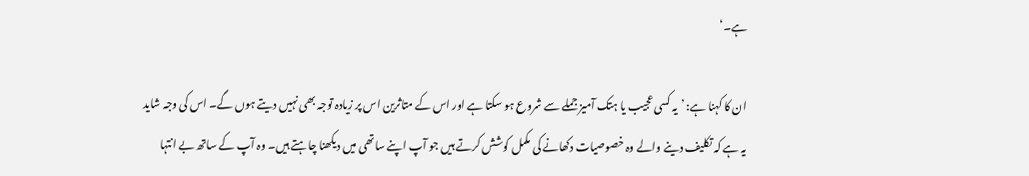ہے۔‘

ان کا کہنا ہے: ’یہ کسی عجیب یا ہتک آمیز جملے سے شروع ہو سکتا ہے اور اس کے متاثرین اس پر زیادہ توجہ بھی نہیں دیتے ہوں گے۔ اس کی وجہ شاید یہ ہے کہ تکلیف دینے والے وہ خصوصیات دکھانے کی مکمل کوشش کرتے ہیں جو آپ اپنے ساتھی میں دیکھنا چاہتے ہیں۔ وہ آپ کے ساتھ بے انتہا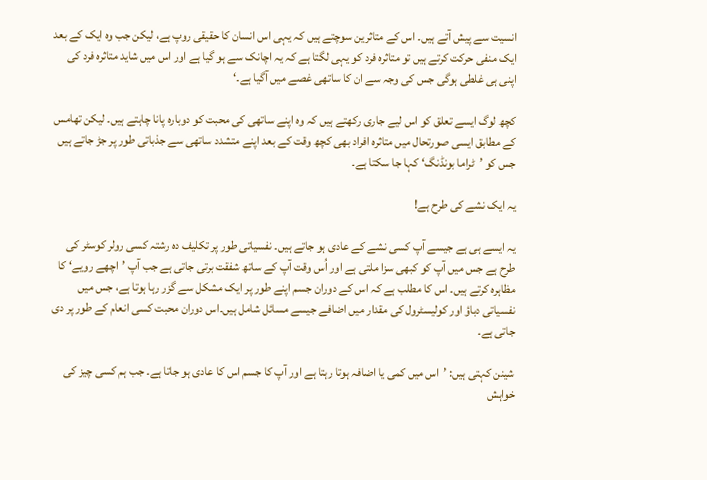انسیت سے پیش آتے ہیں۔ اس کے متاثرین سوچتے ہیں کہ یہی اس انسان کا حقیقی روپ ہے، لیکن جب وہ ایک کے بعد ایک منفی حرکت کرتے ہیں تو متاثرہ فرد کو یہی لگتا ہے کہ یہ اچانک سے ہو گیا ہے اور اس میں شاید متاثرہ فرد کی اپنی ہی غلطی ہوگی جس کی وجہ سے ان کا ساتھی غصے میں آگیا ہے۔‘

کچھ لوگ ایسے تعلق کو اس لیے جاری رکھتے ہیں کہ وہ اپنے ساتھی کی محبت کو دوبارہ پانا چاہتے ہیں۔ لیکن تھامس کے مطابق ایسی صورتحال میں متاثرہ افراد بھی کچھ وقت کے بعد اپنے متشدد ساتھی سے جذباتی طور پر جڑ جاتے ہیں جس کو ’ٹراما بونڈنگ‘ کہا جا سکتا ہے۔

یہ ایک نشے کی طرح ہے!

یہ ایسے ہی ہے جیسے آپ کسی نشے کے عادی ہو جاتے ہیں۔ نفسیاتی طور پر تکلیف دہ رشتہ کسی رولر کوسٹر کی طرح ہے جس میں آپ کو کبھی سزا ملتی ہے اور اُس وقت آپ کے ساتھ شفقت برتی جاتی ہے جب آپ ’اچھے رویے‘ کا مظاہرہ کرتے ہیں۔ اس کا مطلب ہے کہ اس کے دوران جسم اپنے طور پر ایک مشکل سے گزر رہا ہوتا ہے، جس میں نفسیاتی دباؤ اور کولیسٹرول کی مقدار میں اضافے جیسے مسائل شامل ہیں۔اس دوران محبت کسی انعام کے طور پر دی جاتی ہے۔

شینن کہتی ہیں: ’اس میں کمی یا اضافہ ہوتا رہتا ہے اور آپ کا جسم اس کا عادی ہو جاتا ہے۔ جب ہم کسی چیز کی خواہش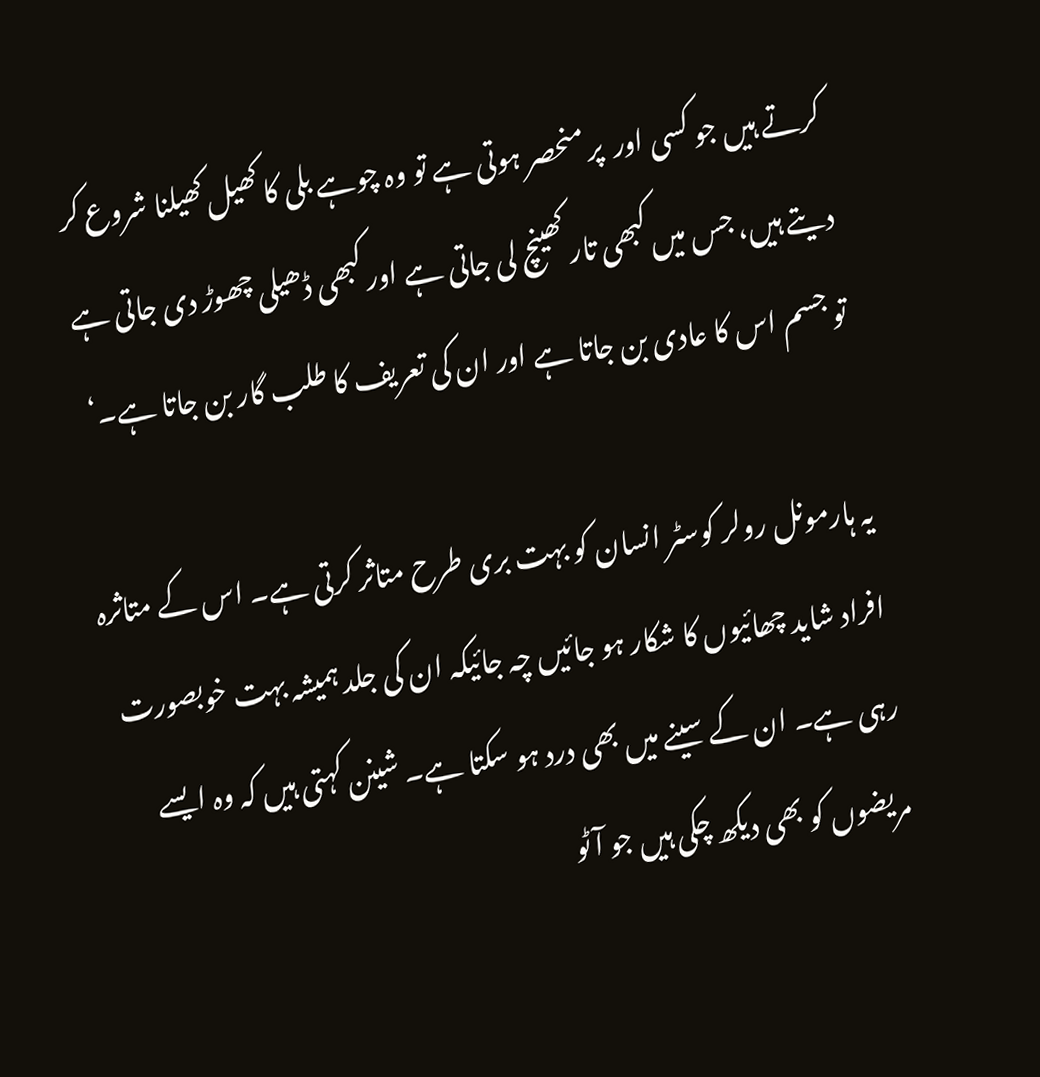کرتے ہیں جو کسی اور  پر منحصر ہوتی ہے تو وہ چوہے بلی کا کھیل کھیلنا شروع کر دیتے ہیں، جس میں کبھی تار کھینچ لی جاتی ہے اور کبھی ڈھیلی چھوڑ دی جاتی ہے تو جسم اس کا عادی بن جاتا ہے اور ان کی تعریف کا طلب گار بن جاتا ہے۔‘

یہ ہارمونل رولر کوسٹر انسان کو بہت بری طرح متاثر کرتی ہے۔ اس کے متاثرہ افراد شاید چھائیوں کا شکار ہو جائیں چہ جائیکہ ان کی جلد ہمیشہ بہت خوبصورت رہی ہے۔ ان کے سینے میں بھی درد ہو سکتا ہے۔ شینن کہتی ہیں کہ وہ ایسے مریضوں کو بھی دیکھ چکی ہیں جو آٹو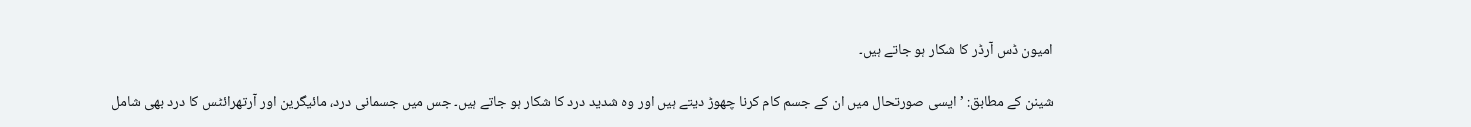امیون ڈس آرڈر کا شکار ہو جاتے ہیں۔

شینن کے مطابق: ’ایسی صورتحال میں ان کے جسم کام کرنا چھوڑ دیتے ہیں اور وہ شدید درد کا شکار ہو جاتے ہیں۔ جس میں جسمانی درد، مائیگرین اور آرتھرائٹس کا درد بھی شامل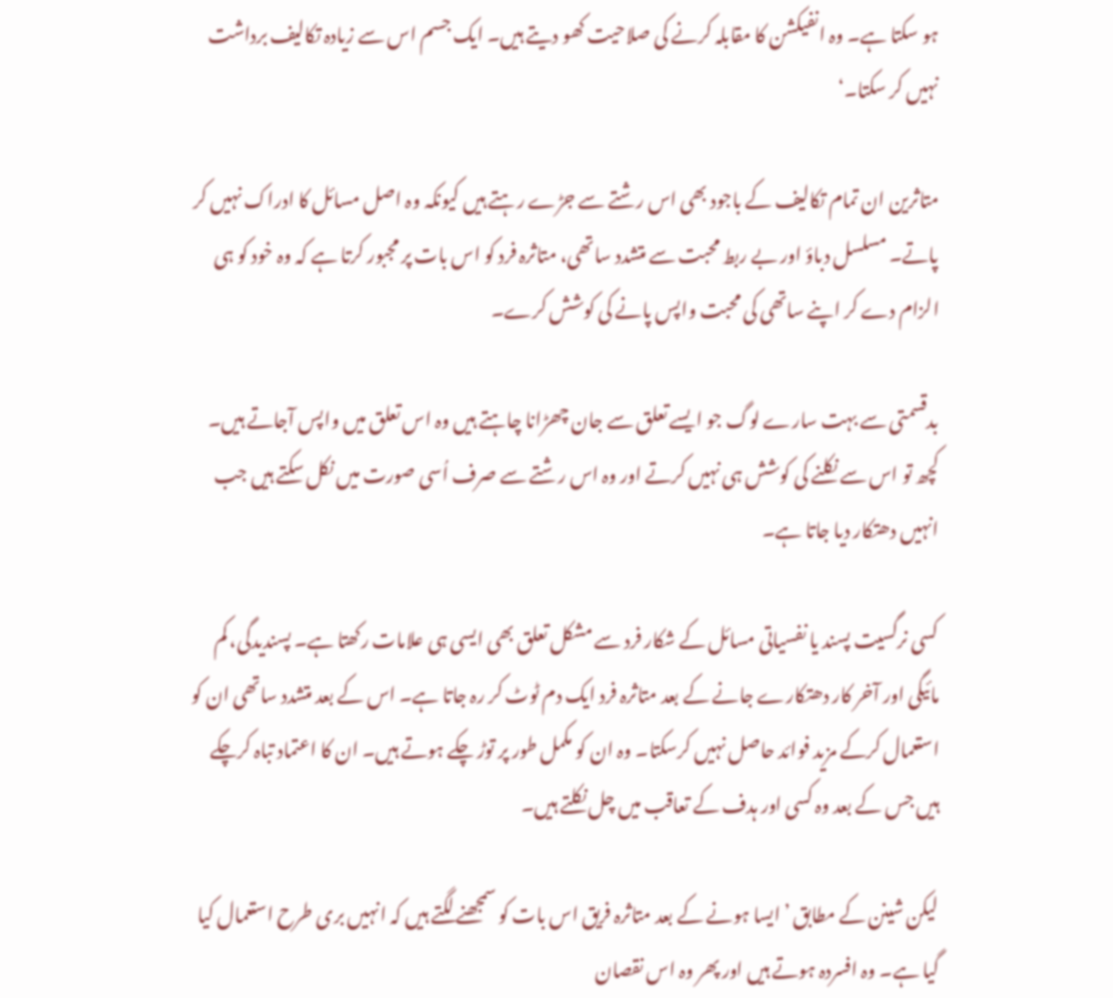ہو سکتا ہے۔ وہ انفیکشن کا مقابلہ کرنے کی صلاحیت کھو دیتے ہیں۔ ایک جسم اس سے زیادہ تکالیف برداشت نہیں کر سکتا۔‘

متاثرین ان تمام تکالیف کے باجود بھی اس رشتے سے جڑے رہتے ہیں کیونکہ وہ اصل مسائل کا ادراک نہیں کر پاتے۔ مسلسل دباؤ اور بے ربط محبت سے متشدد ساتھی، متاثرہ فرد کو اس بات پر مجبور کرتا ہے کہ وہ خود کو ہی الزام دے کر اپنے ساتھی کی محبت واپس پانے کی کوشش کرے۔

بدقسمتی سے بہت سارے لوگ جو ایسے تعلق سے جان چھڑانا چاہتے ہیں وہ اس تعلق میں واپس آجاتے ہیں۔ کچھ تو اس سے نکلنے کی کوشش ہی نہیں کرتے اور وہ اس رشتے سے صرف اُسی صورت میں نکل سکتے ہیں جب انہیں دھتکار دیا جاتا ہے۔

کسی نرگسیت پسند یا نفسیاتی مسائل کے شکار فرد سے مشکل تعلق بھی ایسی ہی علامات رکھتا ہے۔ پسندیدگی، کم مائیگی اور آخر کار دھتکارے جانے کے بعد متاثرہ فرد ایک دم ٹوٹ کر رہ جاتا ہے۔ اس کے بعد متشدد ساتھی ان کو استعمال کرکے مزید فوائد حاصل نہیں کرسکتا۔ وہ ان کو مکمل طور پر توڑ چکے ہوتے ہیں۔ ان کا اعتماد تباہ کرچکے ہیں جس کے بعد وہ کسی اور ہدف کے تعاقب میں چل نکلتے ہیں۔

لیکن شینن کے مطابق ’ایسا ہونے کے بعد متاثرہ فریق اس بات کو سمجھنے لگتے ہیں کہ انہیں بری طرح استعمال کیا گیا ہے۔ وہ افسردہ ہوتے ہیں اور پھر وہ اس نقصان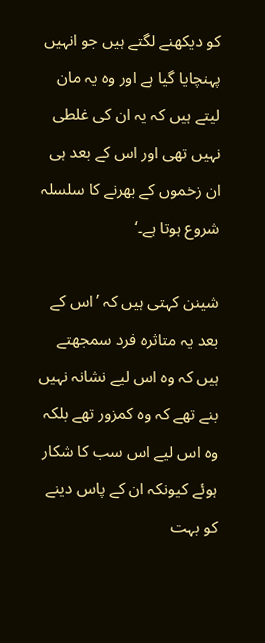کو دیکھنے لگتے ہیں جو انہیں پہنچایا گیا ہے اور وہ یہ مان لیتے ہیں کہ یہ ان کی غلطی نہیں تھی اور اس کے بعد ہی ان زخموں کے بھرنے کا سلسلہ شروع ہوتا ہے۔‘

شینن کہتی ہیں کہ ’اس کے بعد یہ متاثرہ فرد سمجھتے ہیں کہ وہ اس لیے نشانہ نہیں بنے تھے کہ وہ کمزور تھے بلکہ وہ اس لیے اس سب کا شکار ہوئے کیونکہ ان کے پاس دینے کو بہت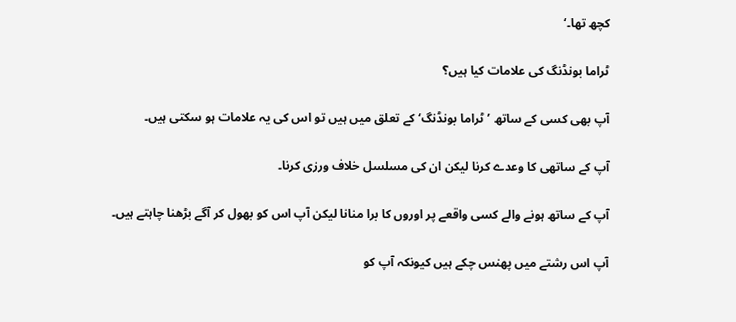کچھ تھا۔‘

ٹراما بونڈنگ کی علامات کیا ہیں؟

آپ بھی کسی کے ساتھ ’ٹراما بونڈنگ‘ کے تعلق میں ہیں تو اس کی یہ علامات ہو سکتی ہیں۔

آپ کے ساتھی کا وعدے کرنا لیکن ان کی مسلسل خلاف ورزی کرنا۔

آپ کے ساتھ ہونے والے کسی واقعے پر اوروں کا برا منانا لیکن آپ اس کو بھول کر آگے بڑھنا چاہتے ہیں۔

آپ اس رشتے میں پھنس چکے ہیں کیونکہ آپ کو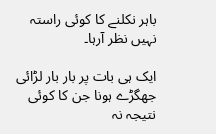باہر نکلنے کا کوئی راستہ نہیں نظر آرہا۔

ایک ہی بات پر بار بار لڑائی جھگڑے ہونا جن کا کوئی نتیجہ نہ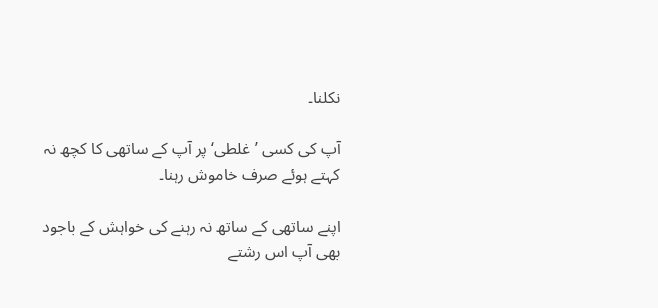نکلنا۔

آپ کی کسی ’غلطی‘ پر آپ کے ساتھی کا کچھ نہ کہتے ہوئے صرف خاموش رہنا۔

اپنے ساتھی کے ساتھ نہ رہنے کی خواہش کے باجود بھی آپ اس رشتے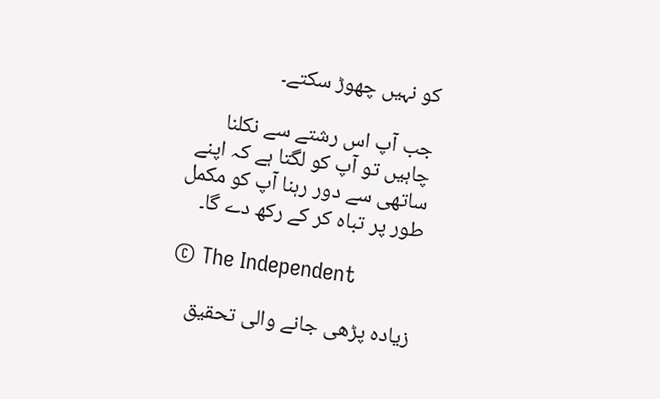کو نہیں چھوڑ سکتے۔

جب آپ اس رشتے سے نکلنا چاہیں تو آپ کو لگتا ہے کہ اپنے ساتھی سے دور رہنا آپ کو مکمل طور پر تباہ کر کے رکھ دے گا۔

© The Independent

زیادہ پڑھی جانے والی تحقیق